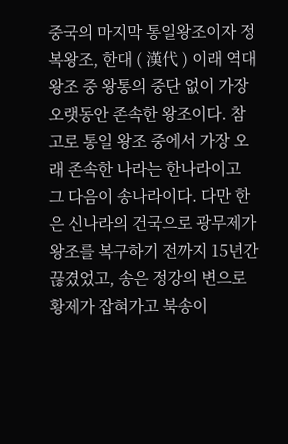중국의 마지막 통일왕조이자 정복왕조, 한대 ( 漢代 ) 이래 역대 왕조 중 왕통의 중단 없이 가장 오랫동안 존속한 왕조이다. 참고로 통일 왕조 중에서 가장 오래 존속한 나라는 한나라이고 그 다음이 송나라이다. 다만 한은 신나라의 건국으로 광무제가 왕조를 복구하기 전까지 15년간 끊겼었고, 송은 정강의 변으로 황제가 잡혀가고 북송이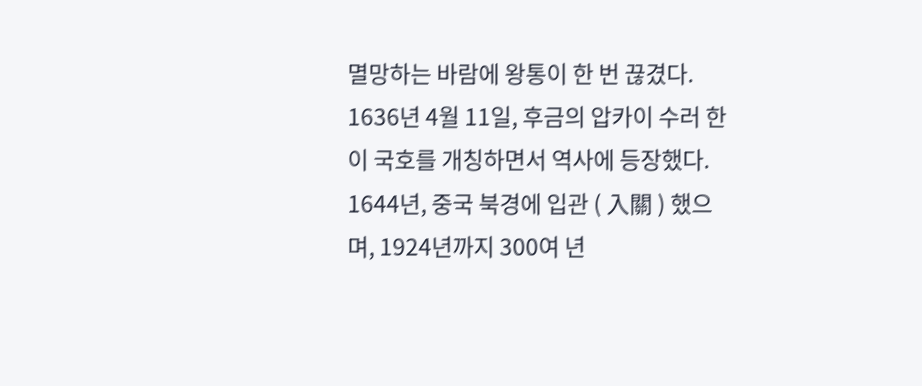멸망하는 바람에 왕통이 한 번 끊겼다.
1636년 4월 11일, 후금의 압카이 수러 한이 국호를 개칭하면서 역사에 등장했다. 1644년, 중국 북경에 입관 ( 入關 ) 했으며, 1924년까지 300여 년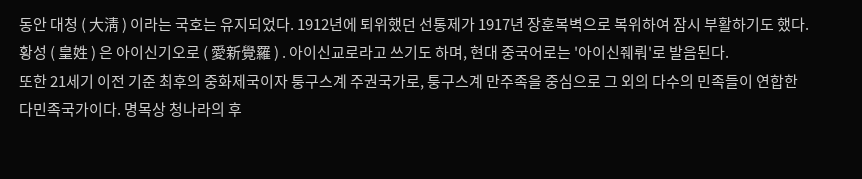동안 대청 ( 大淸 ) 이라는 국호는 유지되었다. 1912년에 퇴위했던 선통제가 1917년 장훈복벽으로 복위하여 잠시 부활하기도 했다.
황성 ( 皇姓 ) 은 아이신기오로 ( 愛新覺羅 ) . 아이신교로라고 쓰기도 하며, 현대 중국어로는 '아이신줴뤄'로 발음된다.
또한 21세기 이전 기준 최후의 중화제국이자 퉁구스계 주권국가로, 퉁구스계 만주족을 중심으로 그 외의 다수의 민족들이 연합한 다민족국가이다. 명목상 청나라의 후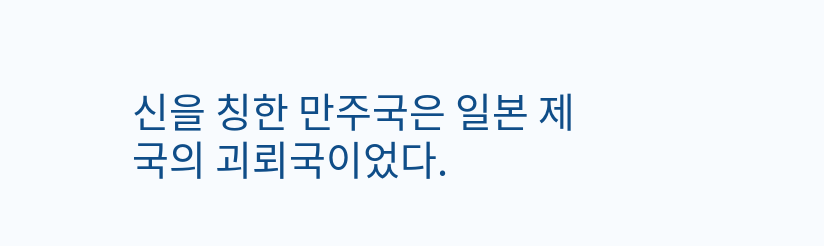신을 칭한 만주국은 일본 제국의 괴뢰국이었다.